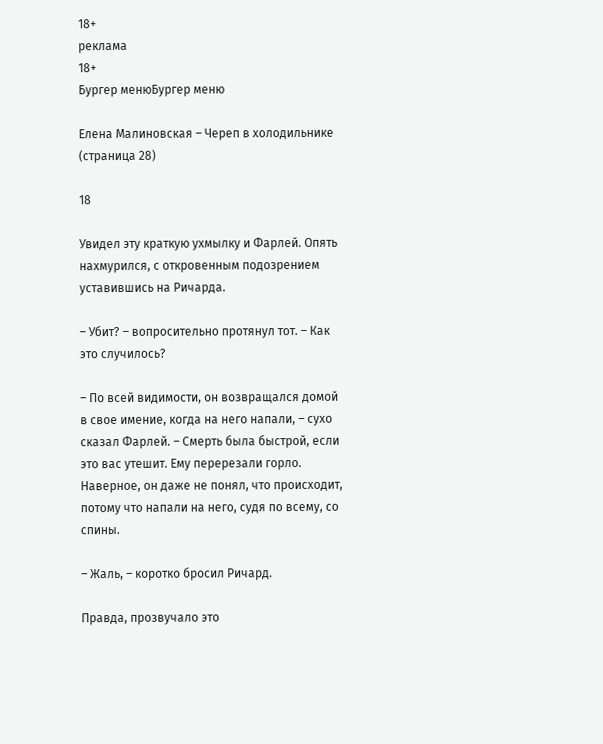18+
реклама
18+
Бургер менюБургер меню

Елена Малиновская – Череп в холодильнике (страница 28)

18

Увидел эту краткую ухмылку и Фарлей. Опять нахмурился, с откровенным подозрением уставившись на Ричарда.

– Убит? – вопросительно протянул тот. – Как это случилось?

– По всей видимости, он возвращался домой в свое имение, когда на него напали, – сухо сказал Фарлей. – Смерть была быстрой, если это вас утешит. Ему перерезали горло. Наверное, он даже не понял, что происходит, потому что напали на него, судя по всему, со спины.

– Жаль, – коротко бросил Ричард.

Правда, прозвучало это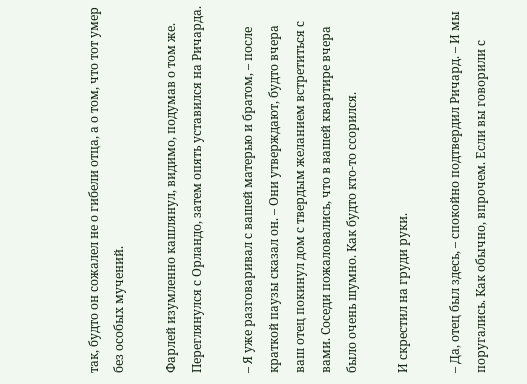так, будто он сожалел не о гибели отца, а о том, что тот умер без особых мучений.

Фарлей изумленно кашлянул, видимо, подумав о том же. Переглянулся с Орландо, затем опять уставился на Ричарда.

– Я уже разговаривал с вашей матерью и братом, – после краткой паузы сказал он. – Они утверждают, будто вчера ваш отец покинул дом с твердым желанием встретиться с вами. Соседи пожаловались, что в вашей квартире вчера было очень шумно. Как будто кто-то ссорился.

И скрестил на груди руки.

– Да, отец был здесь, – спокойно подтвердил Ричард. – И мы поругались. Как обычно, впрочем. Если вы говорили с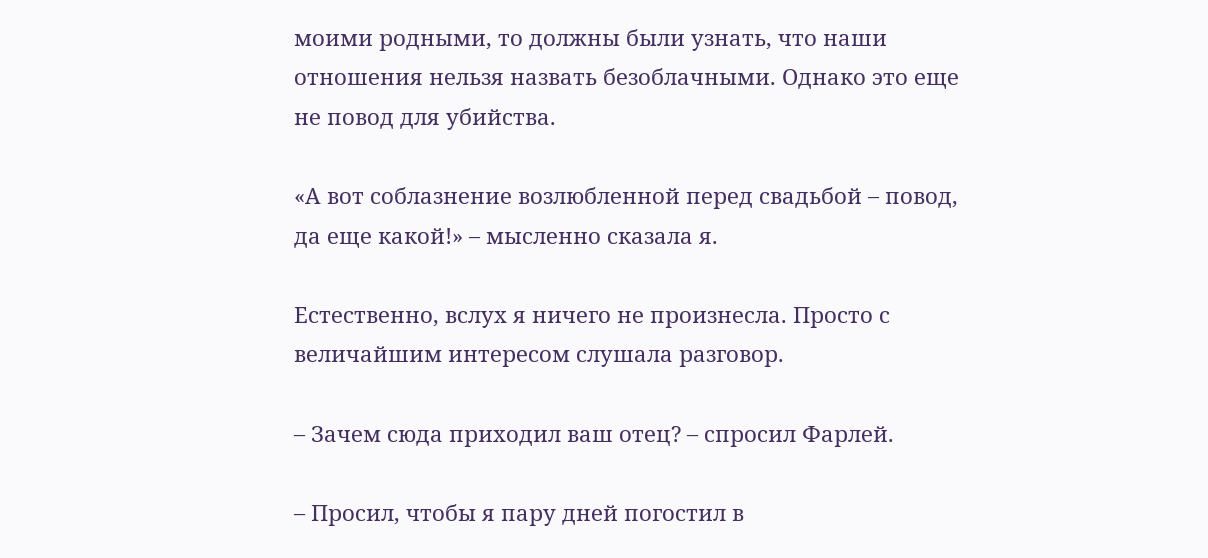моими родными, то должны были узнать, что наши отношения нельзя назвать безоблачными. Однако это еще не повод для убийства.

«А вот соблазнение возлюбленной перед свадьбой – повод, да еще какой!» – мысленно сказала я.

Естественно, вслух я ничего не произнесла. Просто с величайшим интересом слушала разговор.

– Зачем сюда приходил ваш отец? – спросил Фарлей.

– Просил, чтобы я пару дней погостил в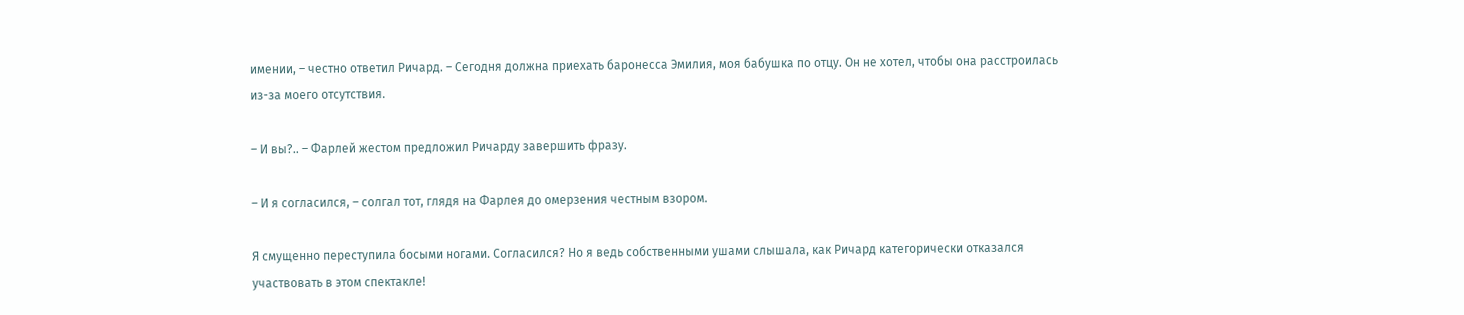имении, – честно ответил Ричард. – Сегодня должна приехать баронесса Эмилия, моя бабушка по отцу. Он не хотел, чтобы она расстроилась из-за моего отсутствия.

– И вы?.. – Фарлей жестом предложил Ричарду завершить фразу.

– И я согласился, – солгал тот, глядя на Фарлея до омерзения честным взором.

Я смущенно переступила босыми ногами. Согласился? Но я ведь собственными ушами слышала, как Ричард категорически отказался участвовать в этом спектакле!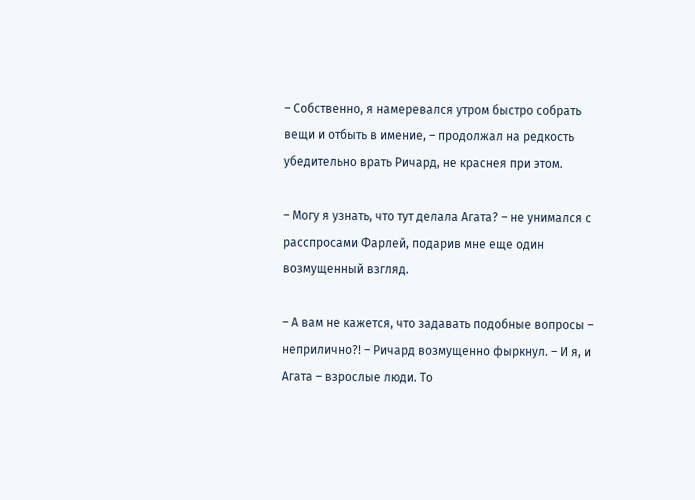– Собственно, я намеревался утром быстро собрать вещи и отбыть в имение, – продолжал на редкость убедительно врать Ричард, не краснея при этом.

– Могу я узнать, что тут делала Агата? – не унимался с расспросами Фарлей, подарив мне еще один возмущенный взгляд.

– А вам не кажется, что задавать подобные вопросы – неприлично?! – Ричард возмущенно фыркнул. – И я, и Агата – взрослые люди. То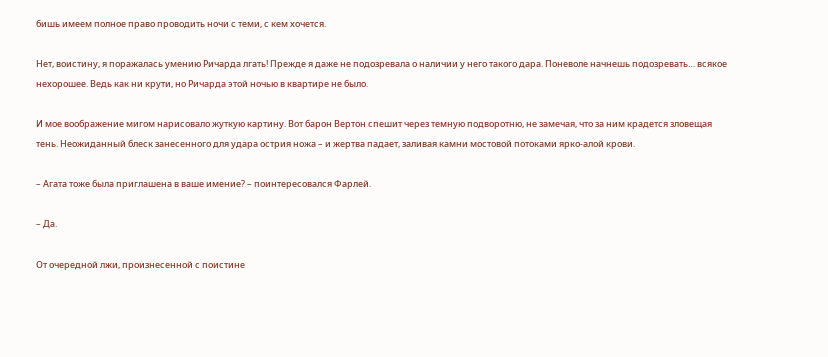бишь имеем полное право проводить ночи с теми, с кем хочется.

Нет, воистину, я поражалась умению Ричарда лгать! Прежде я даже не подозревала о наличии у него такого дара. Поневоле начнешь подозревать… всякое нехорошее. Ведь как ни крути, но Ричарда этой ночью в квартире не было.

И мое воображение мигом нарисовало жуткую картину. Вот барон Вертон спешит через темную подворотню, не замечая, что за ним крадется зловещая тень. Неожиданный блеск занесенного для удара острия ножа – и жертва падает, заливая камни мостовой потоками ярко-алой крови.

– Агата тоже была приглашена в ваше имение? – поинтересовался Фарлей.

– Да.

От очередной лжи, произнесенной с поистине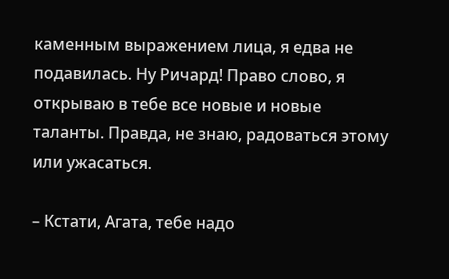каменным выражением лица, я едва не подавилась. Ну Ричард! Право слово, я открываю в тебе все новые и новые таланты. Правда, не знаю, радоваться этому или ужасаться.

– Кстати, Агата, тебе надо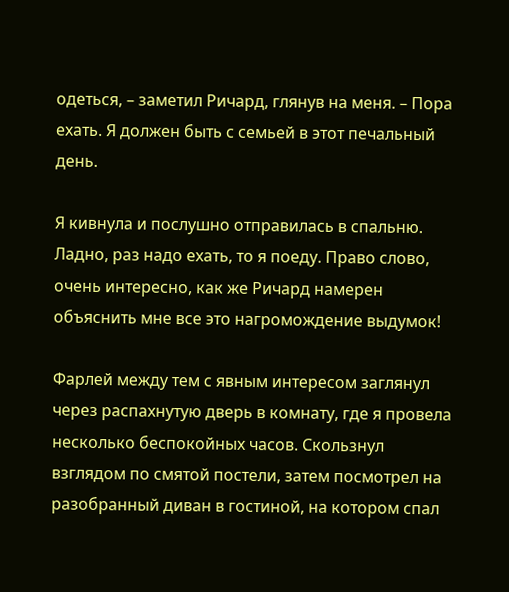одеться, – заметил Ричард, глянув на меня. – Пора ехать. Я должен быть с семьей в этот печальный день.

Я кивнула и послушно отправилась в спальню. Ладно, раз надо ехать, то я поеду. Право слово, очень интересно, как же Ричард намерен объяснить мне все это нагромождение выдумок!

Фарлей между тем с явным интересом заглянул через распахнутую дверь в комнату, где я провела несколько беспокойных часов. Скользнул взглядом по смятой постели, затем посмотрел на разобранный диван в гостиной, на котором спал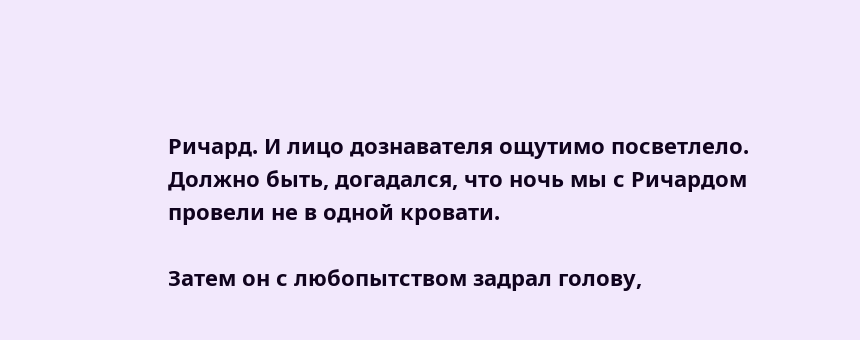Ричард. И лицо дознавателя ощутимо посветлело. Должно быть, догадался, что ночь мы с Ричардом провели не в одной кровати.

Затем он с любопытством задрал голову,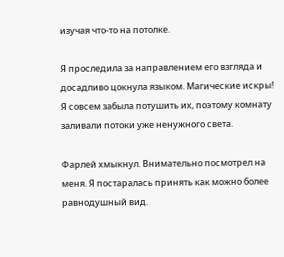изучая что-то на потолке.

Я проследила за направлением его взгляда и досадливо цокнула языком. Магические искры! Я совсем забыла потушить их, поэтому комнату заливали потоки уже ненужного света.

Фарлей хмыкнул. Внимательно посмотрел на меня. Я постаралась принять как можно более равнодушный вид.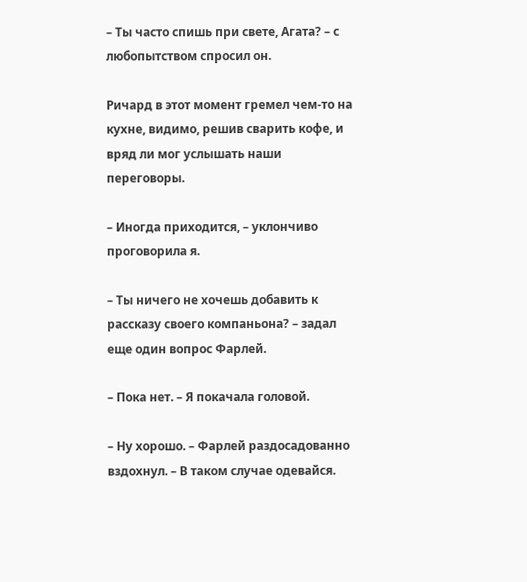– Ты часто спишь при свете, Агата? – с любопытством спросил он.

Ричард в этот момент гремел чем-то на кухне, видимо, решив сварить кофе, и вряд ли мог услышать наши переговоры.

– Иногда приходится, – уклончиво проговорила я.

– Ты ничего не хочешь добавить к рассказу своего компаньона? – задал еще один вопрос Фарлей.

– Пока нет. – Я покачала головой.

– Ну хорошо. – Фарлей раздосадованно вздохнул. – В таком случае одевайся.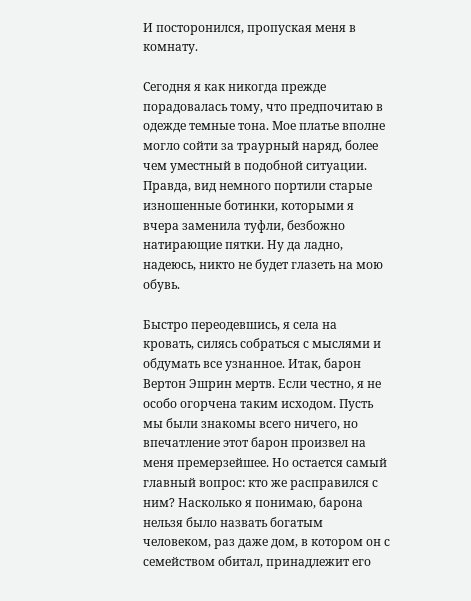И посторонился, пропуская меня в комнату.

Сегодня я как никогда прежде порадовалась тому, что предпочитаю в одежде темные тона. Мое платье вполне могло сойти за траурный наряд, более чем уместный в подобной ситуации. Правда, вид немного портили старые изношенные ботинки, которыми я вчера заменила туфли, безбожно натирающие пятки. Ну да ладно, надеюсь, никто не будет глазеть на мою обувь.

Быстро переодевшись, я села на кровать, силясь собраться с мыслями и обдумать все узнанное. Итак, барон Вертон Эшрин мертв. Если честно, я не особо огорчена таким исходом. Пусть мы были знакомы всего ничего, но впечатление этот барон произвел на меня премерзейшее. Но остается самый главный вопрос: кто же расправился с ним? Насколько я понимаю, барона нельзя было назвать богатым человеком, раз даже дом, в котором он с семейством обитал, принадлежит его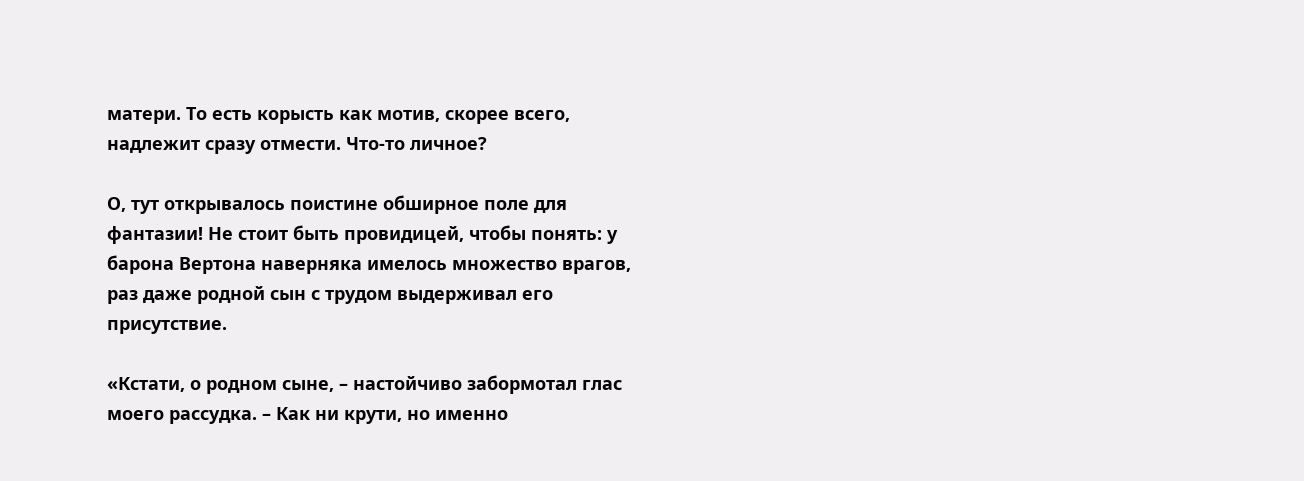матери. То есть корысть как мотив, скорее всего, надлежит сразу отмести. Что-то личное?

О, тут открывалось поистине обширное поле для фантазии! Не стоит быть провидицей, чтобы понять: у барона Вертона наверняка имелось множество врагов, раз даже родной сын с трудом выдерживал его присутствие.

«Кстати, о родном сыне, – настойчиво забормотал глас моего рассудка. – Как ни крути, но именно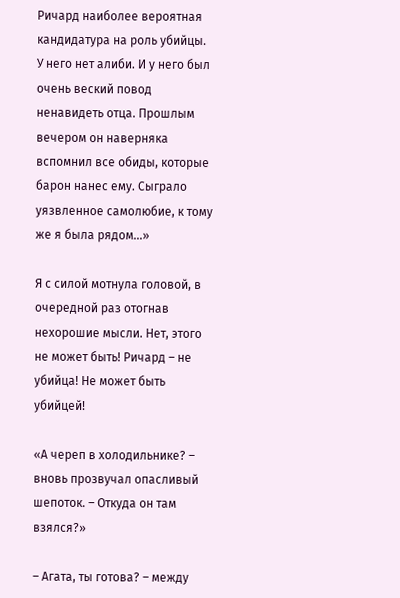Ричард наиболее вероятная кандидатура на роль убийцы. У него нет алиби. И у него был очень веский повод ненавидеть отца. Прошлым вечером он наверняка вспомнил все обиды, которые барон нанес ему. Сыграло уязвленное самолюбие, к тому же я была рядом…»

Я с силой мотнула головой, в очередной раз отогнав нехорошие мысли. Нет, этого не может быть! Ричард – не убийца! Не может быть убийцей!

«А череп в холодильнике? – вновь прозвучал опасливый шепоток. – Откуда он там взялся?»

– Агата, ты готова? – между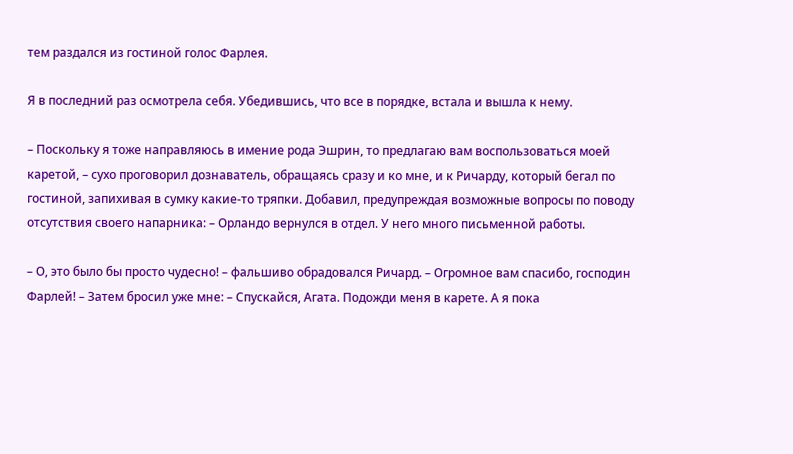тем раздался из гостиной голос Фарлея.

Я в последний раз осмотрела себя. Убедившись, что все в порядке, встала и вышла к нему.

– Поскольку я тоже направляюсь в имение рода Эшрин, то предлагаю вам воспользоваться моей каретой, – сухо проговорил дознаватель, обращаясь сразу и ко мне, и к Ричарду, который бегал по гостиной, запихивая в сумку какие-то тряпки. Добавил, предупреждая возможные вопросы по поводу отсутствия своего напарника: – Орландо вернулся в отдел. У него много письменной работы.

– О, это было бы просто чудесно! – фальшиво обрадовался Ричард. – Огромное вам спасибо, господин Фарлей! – Затем бросил уже мне: – Спускайся, Агата. Подожди меня в карете. А я пока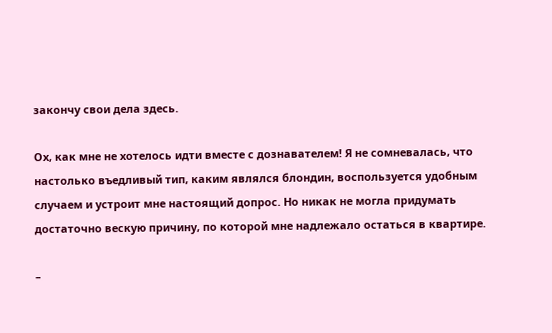закончу свои дела здесь.

Ох, как мне не хотелось идти вместе с дознавателем! Я не сомневалась, что настолько въедливый тип, каким являлся блондин, воспользуется удобным случаем и устроит мне настоящий допрос. Но никак не могла придумать достаточно вескую причину, по которой мне надлежало остаться в квартире.

–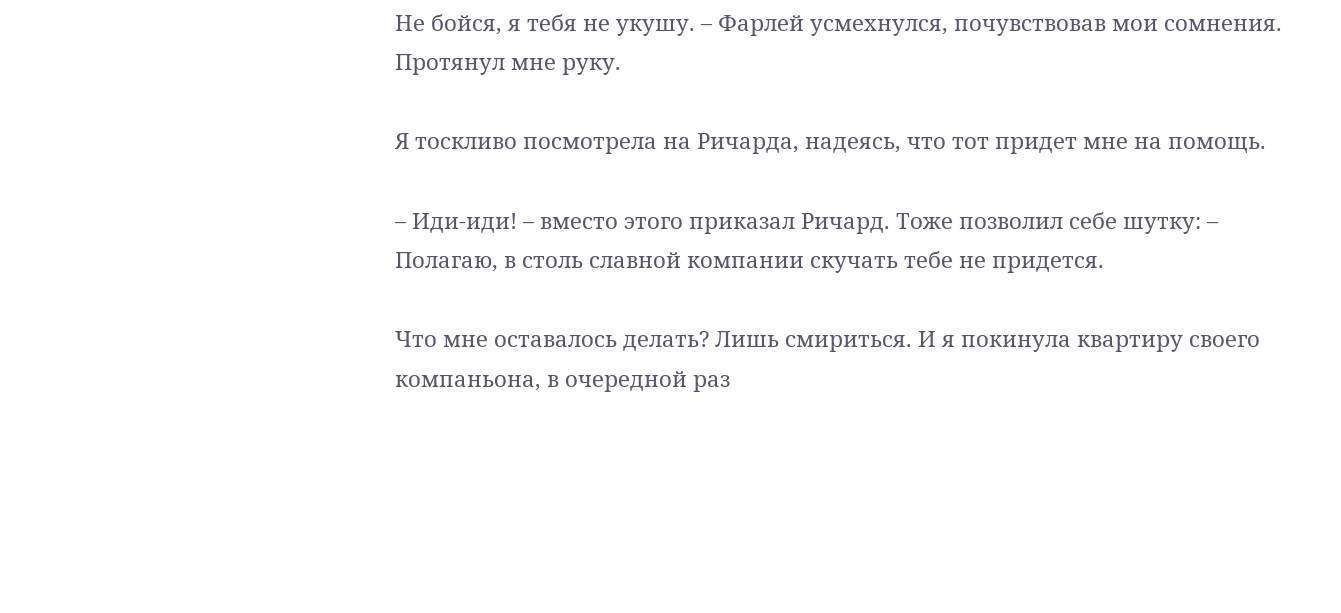Не бойся, я тебя не укушу. – Фарлей усмехнулся, почувствовав мои сомнения. Протянул мне руку.

Я тоскливо посмотрела на Ричарда, надеясь, что тот придет мне на помощь.

– Иди-иди! – вместо этого приказал Ричард. Тоже позволил себе шутку: – Полагаю, в столь славной компании скучать тебе не придется.

Что мне оставалось делать? Лишь смириться. И я покинула квартиру своего компаньона, в очередной раз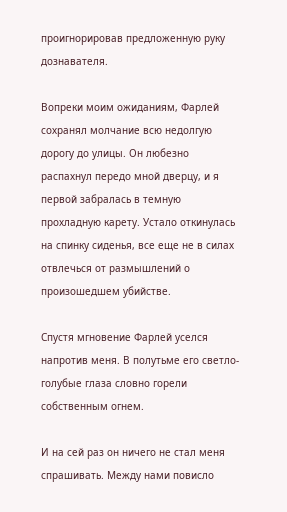проигнорировав предложенную руку дознавателя.

Вопреки моим ожиданиям, Фарлей сохранял молчание всю недолгую дорогу до улицы. Он любезно распахнул передо мной дверцу, и я первой забралась в темную прохладную карету. Устало откинулась на спинку сиденья, все еще не в силах отвлечься от размышлений о произошедшем убийстве.

Спустя мгновение Фарлей уселся напротив меня. В полутьме его светло-голубые глаза словно горели собственным огнем.

И на сей раз он ничего не стал меня спрашивать. Между нами повисло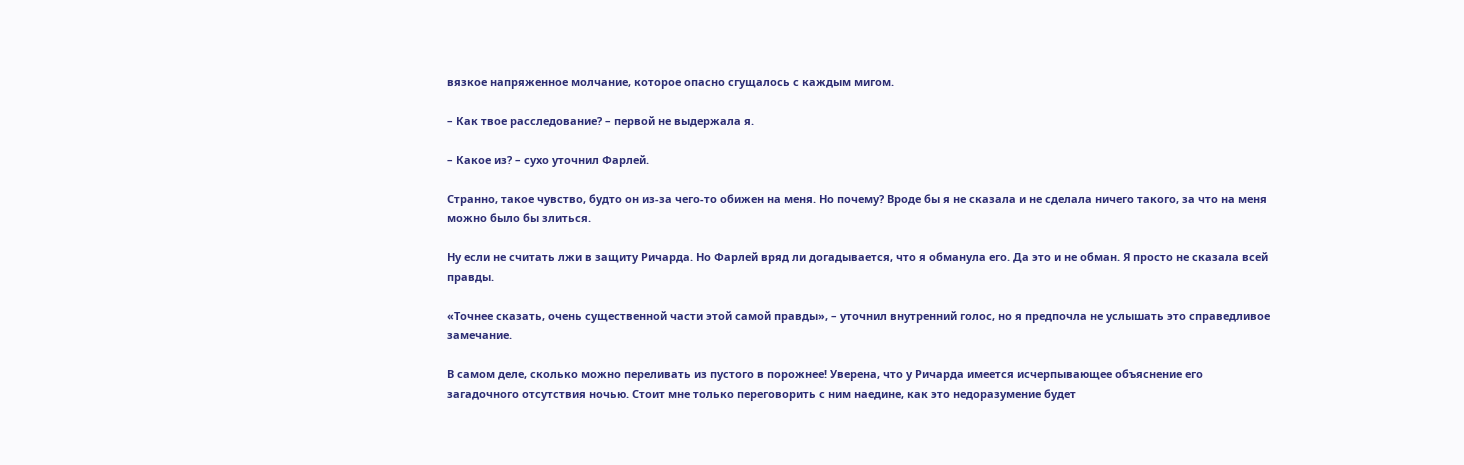вязкое напряженное молчание, которое опасно сгущалось с каждым мигом.

– Как твое расследование? – первой не выдержала я.

– Какое из? – сухо уточнил Фарлей.

Странно, такое чувство, будто он из-за чего-то обижен на меня. Но почему? Вроде бы я не сказала и не сделала ничего такого, за что на меня можно было бы злиться.

Ну если не считать лжи в защиту Ричарда. Но Фарлей вряд ли догадывается, что я обманула его. Да это и не обман. Я просто не сказала всей правды.

«Точнее сказать, очень существенной части этой самой правды», – уточнил внутренний голос, но я предпочла не услышать это справедливое замечание.

В самом деле, сколько можно переливать из пустого в порожнее! Уверена, что у Ричарда имеется исчерпывающее объяснение его загадочного отсутствия ночью. Стоит мне только переговорить с ним наедине, как это недоразумение будет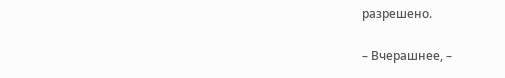разрешено.

– Вчерашнее, –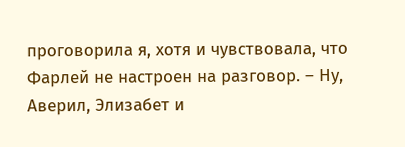проговорила я, хотя и чувствовала, что Фарлей не настроен на разговор. – Ну, Аверил, Элизабет и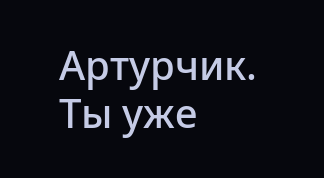Артурчик. Ты уже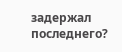задержал последнего?